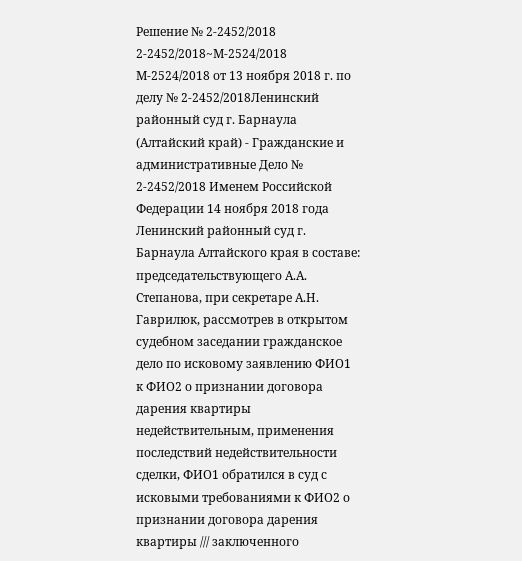Решение № 2-2452/2018 2-2452/2018~М-2524/2018 М-2524/2018 от 13 ноября 2018 г. по делу № 2-2452/2018Ленинский районный суд г. Барнаула (Алтайский край) - Гражданские и административные Дело № 2-2452/2018 Именем Российской Федерации 14 ноября 2018 года Ленинский районный суд г. Барнаула Алтайского края в составе: председательствующего А.А. Степанова, при секретаре А.Н. Гаврилюк, рассмотрев в открытом судебном заседании гражданское дело по исковому заявлению ФИО1 к ФИО2 о признании договора дарения квартиры недействительным, применения последствий недействительности сделки, ФИО1 обратился в суд с исковыми требованиями к ФИО2 о признании договора дарения квартиры /// заключенного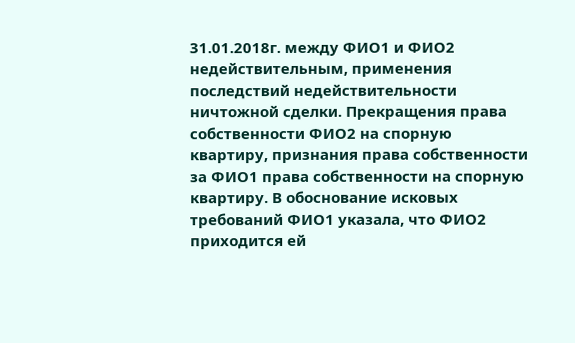31.01.2018г. между ФИО1 и ФИО2 недействительным, применения последствий недействительности ничтожной сделки. Прекращения права собственности ФИО2 на спорную квартиру, признания права собственности за ФИО1 права собственности на спорную квартиру. В обоснование исковых требований ФИО1 указала, что ФИО2 приходится ей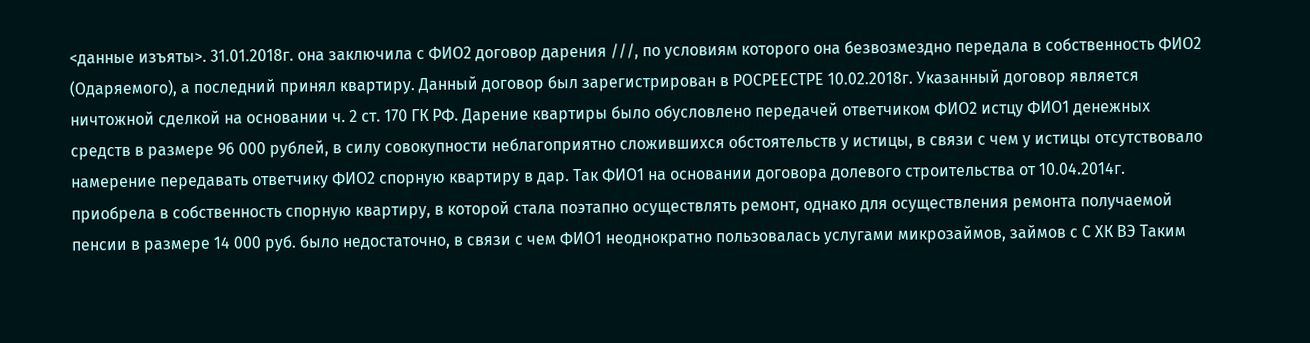<данные изъяты>. 31.01.2018г. она заключила с ФИО2 договор дарения ///, по условиям которого она безвозмездно передала в собственность ФИО2 (Одаряемого), а последний принял квартиру. Данный договор был зарегистрирован в РОСРЕЕСТРЕ 10.02.2018г. Указанный договор является ничтожной сделкой на основании ч. 2 ст. 170 ГК РФ. Дарение квартиры было обусловлено передачей ответчиком ФИО2 истцу ФИО1 денежных средств в размере 96 000 рублей, в силу совокупности неблагоприятно сложившихся обстоятельств у истицы, в связи с чем у истицы отсутствовало намерение передавать ответчику ФИО2 спорную квартиру в дар. Так ФИО1 на основании договора долевого строительства от 10.04.2014г. приобрела в собственность спорную квартиру, в которой стала поэтапно осуществлять ремонт, однако для осуществления ремонта получаемой пенсии в размере 14 000 руб. было недостаточно, в связи с чем ФИО1 неоднократно пользовалась услугами микрозаймов, займов с С ХК ВЭ Таким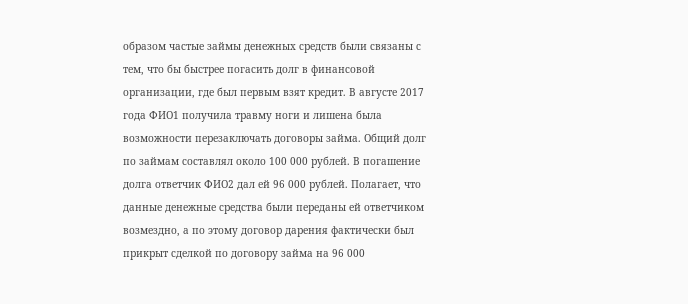образом частые займы денежных средств были связаны с тем, что бы быстрее погасить долг в финансовой организации, где был первым взят кредит. В августе 2017 года ФИО1 получила травму ноги и лишена была возможности перезаключать договоры займа. Общий долг по займам составлял около 100 000 рублей. В погашение долга ответчик ФИО2 дал ей 96 000 рублей. Полагает, что данные денежные средства были переданы ей ответчиком возмездно, а по этому договор дарения фактически был прикрыт сделкой по договору займа на 96 000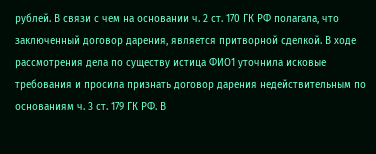рублей. В связи с чем на основании ч. 2 ст. 170 ГК РФ полагала, что заключенный договор дарения, является притворной сделкой. В ходе рассмотрения дела по существу истица ФИО1 уточнила исковые требования и просила признать договор дарения недействительным по основаниям ч. 3 ст. 179 ГК РФ. В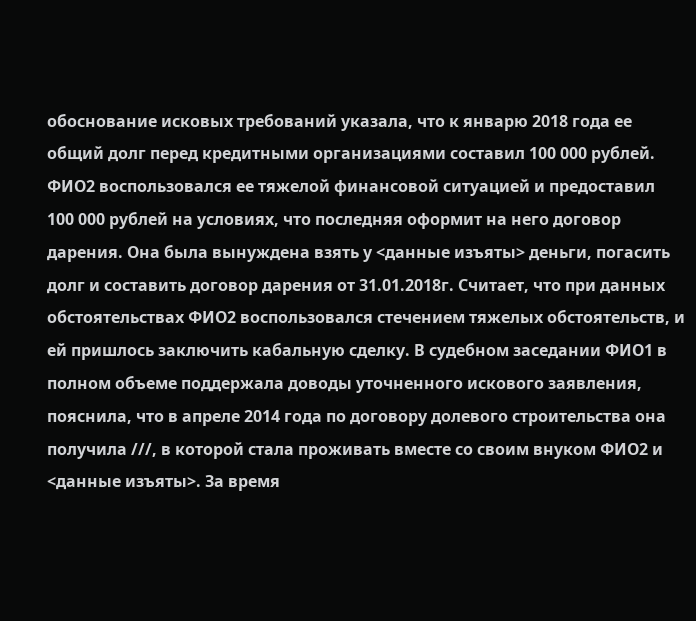обоснование исковых требований указала, что к январю 2018 года ее общий долг перед кредитными организациями составил 100 000 рублей. ФИО2 воспользовался ее тяжелой финансовой ситуацией и предоставил 100 000 рублей на условиях, что последняя оформит на него договор дарения. Она была вынуждена взять у <данные изъяты> деньги, погасить долг и составить договор дарения от 31.01.2018г. Считает, что при данных обстоятельствах ФИО2 воспользовался стечением тяжелых обстоятельств, и ей пришлось заключить кабальную сделку. В судебном заседании ФИО1 в полном объеме поддержала доводы уточненного искового заявления, пояснила, что в апреле 2014 года по договору долевого строительства она получила ///, в которой стала проживать вместе со своим внуком ФИО2 и <данные изъяты>. За время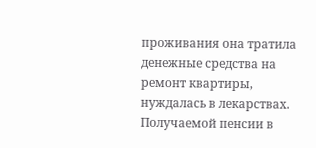проживания она тратила денежные средства на ремонт квартиры, нуждалась в лекарствах. Получаемой пенсии в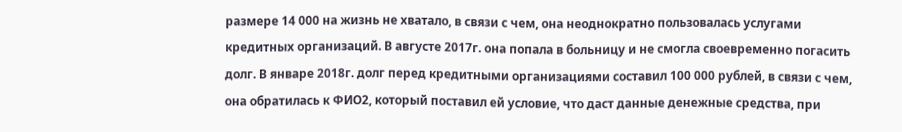размере 14 000 на жизнь не хватало, в связи с чем, она неоднократно пользовалась услугами кредитных организаций. В августе 2017г. она попала в больницу и не смогла своевременно погасить долг. В январе 2018г. долг перед кредитными организациями составил 100 000 рублей, в связи с чем, она обратилась к ФИО2, который поставил ей условие, что даст данные денежные средства, при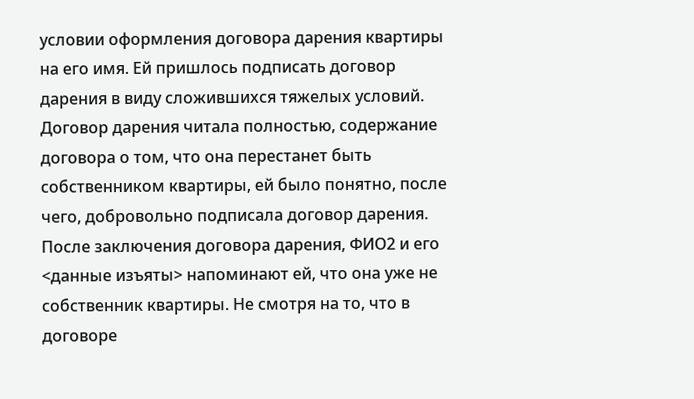условии оформления договора дарения квартиры на его имя. Ей пришлось подписать договор дарения в виду сложившихся тяжелых условий. Договор дарения читала полностью, содержание договора о том, что она перестанет быть собственником квартиры, ей было понятно, после чего, добровольно подписала договор дарения. После заключения договора дарения, ФИО2 и его <данные изъяты> напоминают ей, что она уже не собственник квартиры. Не смотря на то, что в договоре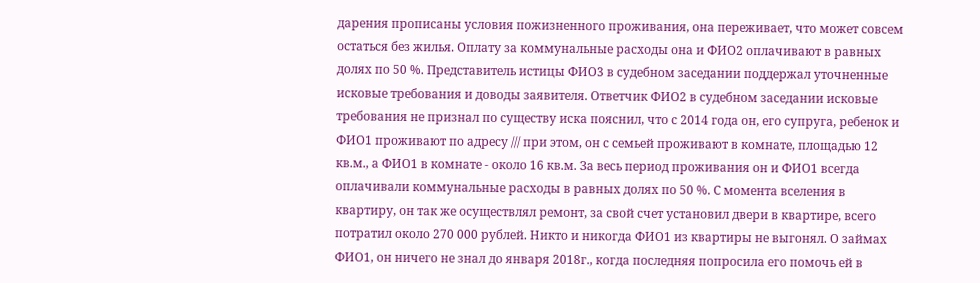дарения прописаны условия пожизненного проживания, она переживает, что может совсем остаться без жилья. Оплату за коммунальные расходы она и ФИО2 оплачивают в равных долях по 50 %. Представитель истицы ФИО3 в судебном заседании поддержал уточненные исковые требования и доводы заявителя. Ответчик ФИО2 в судебном заседании исковые требования не признал по существу иска пояснил, что с 2014 года он, его супруга, ребенок и ФИО1 проживают по адресу /// при этом, он с семьей проживают в комнате, площадью 12 кв.м., а ФИО1 в комнате - около 16 кв.м. За весь период проживания он и ФИО1 всегда оплачивали коммунальные расходы в равных долях по 50 %. С момента вселения в квартиру, он так же осуществлял ремонт, за свой счет установил двери в квартире, всего потратил около 270 000 рублей. Никто и никогда ФИО1 из квартиры не выгонял. О займах ФИО1, он ничего не знал до января 2018г., когда последняя попросила его помочь ей в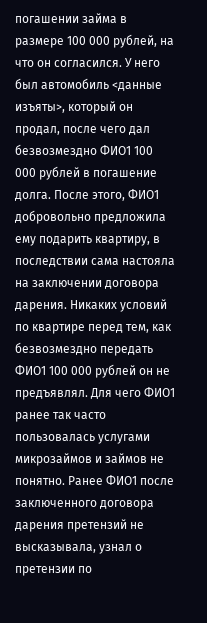погашении займа в размере 100 000 рублей, на что он согласился. У него был автомобиль <данные изъяты>, который он продал, после чего дал безвозмездно ФИО1 100 000 рублей в погашение долга. После этого, ФИО1 добровольно предложила ему подарить квартиру, в последствии сама настояла на заключении договора дарения. Никаких условий по квартире перед тем, как безвозмездно передать ФИО1 100 000 рублей он не предъявлял. Для чего ФИО1 ранее так часто пользовалась услугами микрозаймов и займов не понятно. Ранее ФИО1 после заключенного договора дарения претензий не высказывала, узнал о претензии по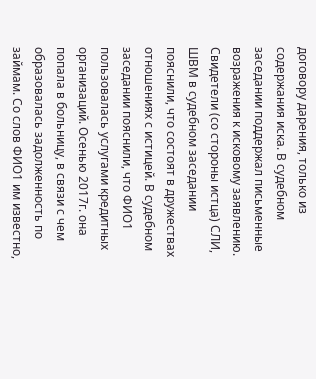договору дарения, только из содержания иска. В судебном заседании поддержал письменные возражения к исковому заявлению. Свидетели (со стороны истца) СЛИ, ШВМ в судебном заседании пояснили, что состоят в дружествах отношениях с истицей. В судебном заседании пояснили, что ФИО1 пользовалась услугами кредитных организаций. Осенью 2017г. она попала в больницу, в связи с чем образовалась задолженность по займам. Со слов ФИО1 им известно,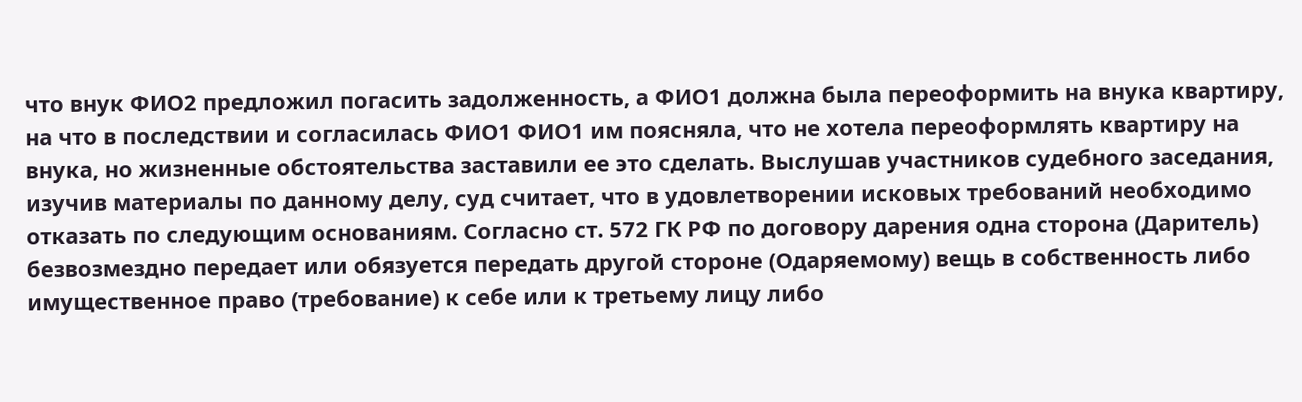что внук ФИО2 предложил погасить задолженность, а ФИО1 должна была переоформить на внука квартиру, на что в последствии и согласилась ФИО1 ФИО1 им поясняла, что не хотела переоформлять квартиру на внука, но жизненные обстоятельства заставили ее это сделать. Выслушав участников судебного заседания, изучив материалы по данному делу, суд считает, что в удовлетворении исковых требований необходимо отказать по следующим основаниям. Согласно ст. 572 ГК РФ по договору дарения одна сторона (Даритель) безвозмездно передает или обязуется передать другой стороне (Одаряемому) вещь в собственность либо имущественное право (требование) к себе или к третьему лицу либо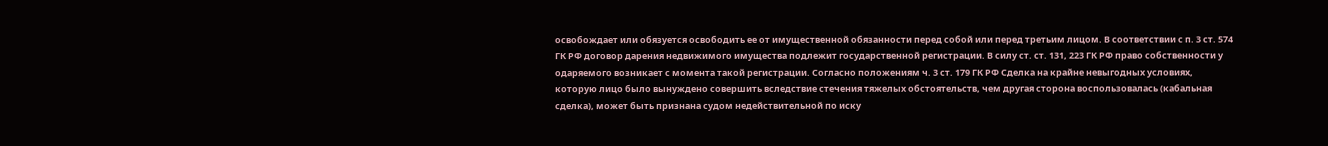освобождает или обязуется освободить ее от имущественной обязанности перед собой или перед третьим лицом. В соответствии с п. 3 ст. 574 ГК РФ договор дарения недвижимого имущества подлежит государственной регистрации. В силу ст. ст. 131, 223 ГК РФ право собственности у одаряемого возникает с момента такой регистрации. Согласно положениям ч. 3 ст. 179 ГК РФ Сделка на крайне невыгодных условиях, которую лицо было вынуждено совершить вследствие стечения тяжелых обстоятельств, чем другая сторона воспользовалась (кабальная сделка), может быть признана судом недействительной по иску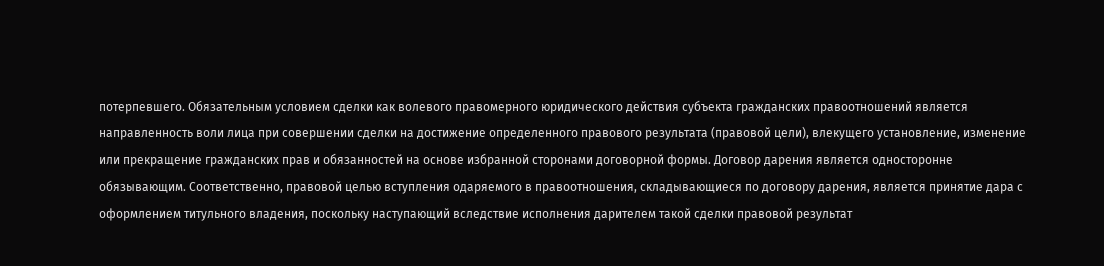потерпевшего. Обязательным условием сделки как волевого правомерного юридического действия субъекта гражданских правоотношений является направленность воли лица при совершении сделки на достижение определенного правового результата (правовой цели), влекущего установление, изменение или прекращение гражданских прав и обязанностей на основе избранной сторонами договорной формы. Договор дарения является односторонне обязывающим. Соответственно, правовой целью вступления одаряемого в правоотношения, складывающиеся по договору дарения, является принятие дара с оформлением титульного владения, поскольку наступающий вследствие исполнения дарителем такой сделки правовой результат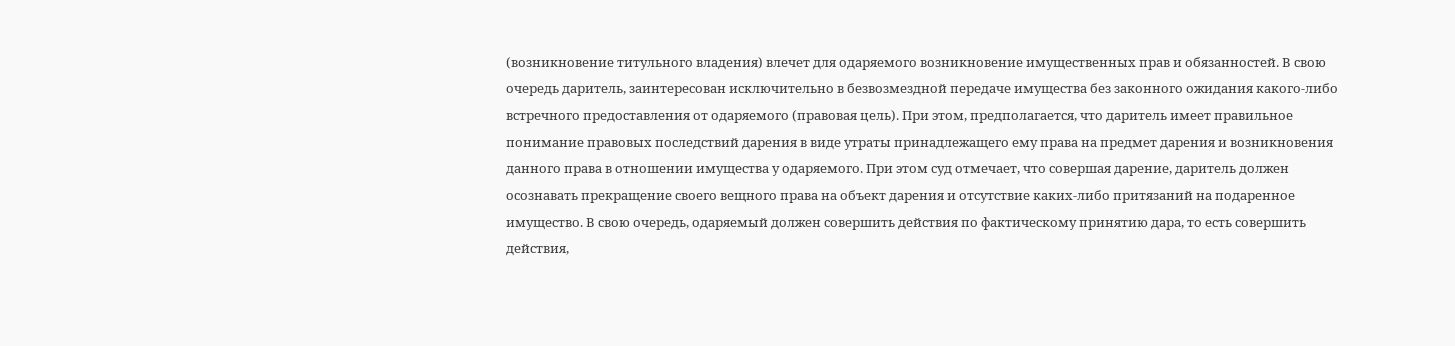(возникновение титульного владения) влечет для одаряемого возникновение имущественных прав и обязанностей. В свою очередь даритель, заинтересован исключительно в безвозмездной передаче имущества без законного ожидания какого-либо встречного предоставления от одаряемого (правовая цель). При этом, предполагается, что даритель имеет правильное понимание правовых последствий дарения в виде утраты принадлежащего ему права на предмет дарения и возникновения данного права в отношении имущества у одаряемого. При этом суд отмечает, что совершая дарение, даритель должен осознавать прекращение своего вещного права на объект дарения и отсутствие каких-либо притязаний на подаренное имущество. В свою очередь, одаряемый должен совершить действия по фактическому принятию дара, то есть совершить действия,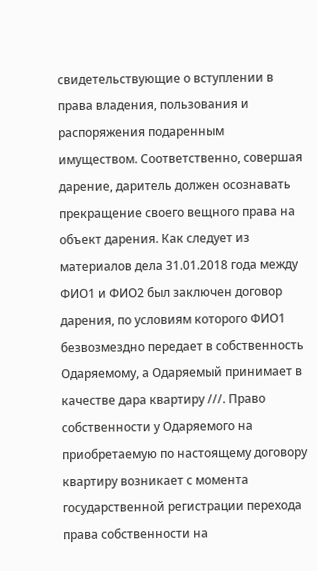свидетельствующие о вступлении в права владения, пользования и распоряжения подаренным имуществом. Соответственно, совершая дарение, даритель должен осознавать прекращение своего вещного права на объект дарения. Как следует из материалов дела 31.01.2018 года между ФИО1 и ФИО2 был заключен договор дарения, по условиям которого ФИО1 безвозмездно передает в собственность Одаряемому, а Одаряемый принимает в качестве дара квартиру ///. Право собственности у Одаряемого на приобретаемую по настоящему договору квартиру возникает с момента государственной регистрации перехода права собственности на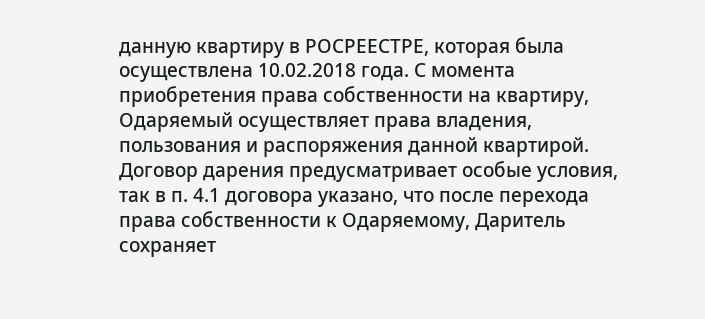данную квартиру в РОСРЕЕСТРЕ, которая была осуществлена 10.02.2018 года. С момента приобретения права собственности на квартиру, Одаряемый осуществляет права владения, пользования и распоряжения данной квартирой. Договор дарения предусматривает особые условия, так в п. 4.1 договора указано, что после перехода права собственности к Одаряемому, Даритель сохраняет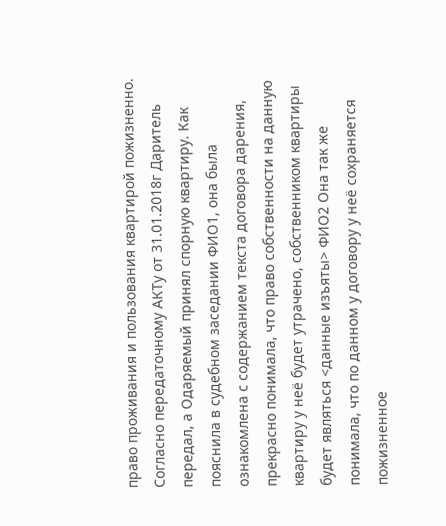право проживания и пользования квартирой пожизненно. Согласно передаточному АКТу от 31.01.2018г Даритель передал, а Одаряемый принял спорную квартиру. Как пояснила в судебном заседании ФИО1, она была ознакомлена с содержанием текста договора дарения, прекрасно понимала, что право собственности на данную квартиру у неё будет утрачено, собственником квартиры будет являться <данные изъяты> ФИО2 Она так же понимала, что по данном у договору у неё сохраняется пожизненное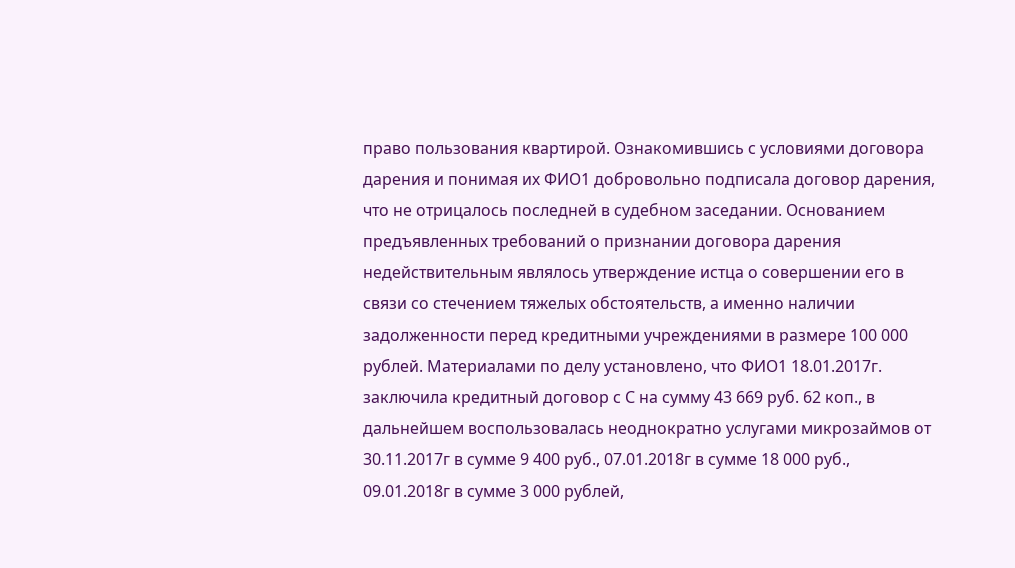право пользования квартирой. Ознакомившись с условиями договора дарения и понимая их ФИО1 добровольно подписала договор дарения, что не отрицалось последней в судебном заседании. Основанием предъявленных требований о признании договора дарения недействительным являлось утверждение истца о совершении его в связи со стечением тяжелых обстоятельств, а именно наличии задолженности перед кредитными учреждениями в размере 100 000 рублей. Материалами по делу установлено, что ФИО1 18.01.2017г. заключила кредитный договор с С на сумму 43 669 руб. 62 коп., в дальнейшем воспользовалась неоднократно услугами микрозаймов от 30.11.2017г в сумме 9 400 руб., 07.01.2018г в сумме 18 000 руб., 09.01.2018г в сумме 3 000 рублей,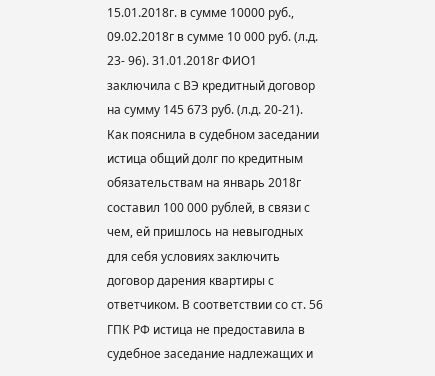15.01.2018г. в сумме 10000 руб., 09.02.2018г в сумме 10 000 руб. (л.д. 23- 96). 31.01.2018г ФИО1 заключила с ВЭ кредитный договор на сумму 145 673 руб. (л.д. 20-21). Как пояснила в судебном заседании истица общий долг по кредитным обязательствам на январь 2018г составил 100 000 рублей, в связи с чем, ей пришлось на невыгодных для себя условиях заключить договор дарения квартиры с ответчиком. В соответствии со ст. 56 ГПК РФ истица не предоставила в судебное заседание надлежащих и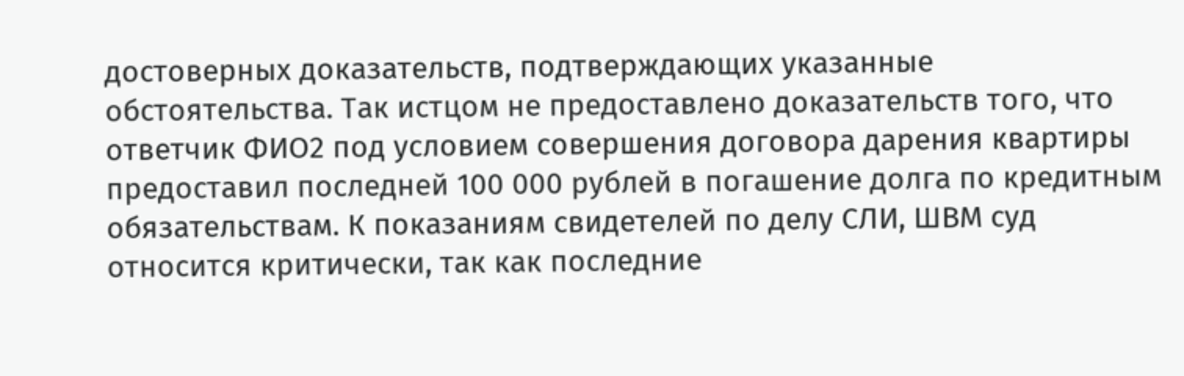достоверных доказательств, подтверждающих указанные обстоятельства. Так истцом не предоставлено доказательств того, что ответчик ФИО2 под условием совершения договора дарения квартиры предоставил последней 100 000 рублей в погашение долга по кредитным обязательствам. К показаниям свидетелей по делу СЛИ, ШВМ суд относится критически, так как последние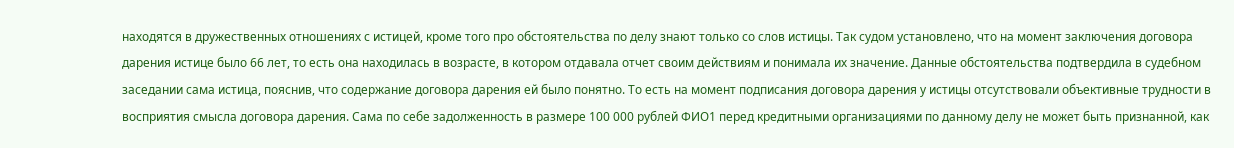находятся в дружественных отношениях с истицей, кроме того про обстоятельства по делу знают только со слов истицы. Так судом установлено, что на момент заключения договора дарения истице было 66 лет, то есть она находилась в возрасте, в котором отдавала отчет своим действиям и понимала их значение. Данные обстоятельства подтвердила в судебном заседании сама истица, пояснив, что содержание договора дарения ей было понятно. То есть на момент подписания договора дарения у истицы отсутствовали объективные трудности в восприятия смысла договора дарения. Сама по себе задолженность в размере 100 000 рублей ФИО1 перед кредитными организациями по данному делу не может быть признанной, как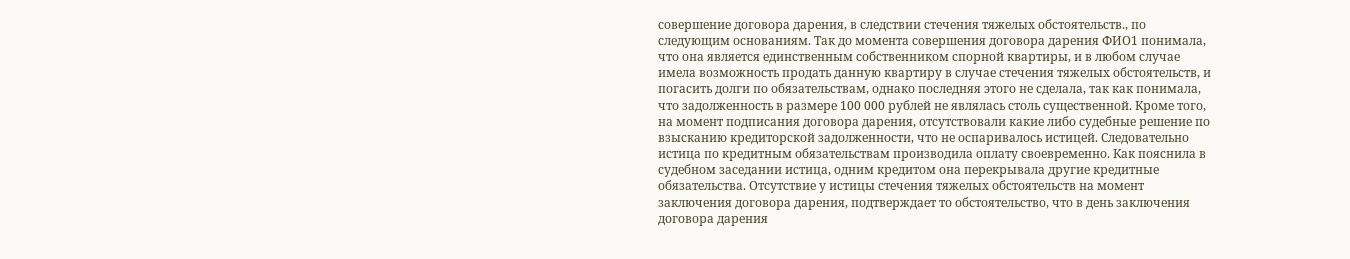совершение договора дарения, в следствии стечения тяжелых обстоятельств., по следующим основаниям. Так до момента совершения договора дарения ФИО1 понимала, что она является единственным собственником спорной квартиры, и в любом случае имела возможность продать данную квартиру в случае стечения тяжелых обстоятельств, и погасить долги по обязательствам, однако последняя этого не сделала, так как понимала, что задолженность в размере 100 000 рублей не являлась столь существенной. Кроме того, на момент подписания договора дарения, отсутствовали какие либо судебные решение по взысканию кредиторской задолженности, что не оспаривалось истицей. Следовательно истица по кредитным обязательствам производила оплату своевременно. Как пояснила в судебном заседании истица, одним кредитом она перекрывала другие кредитные обязательства. Отсутствие у истицы стечения тяжелых обстоятельств на момент заключения договора дарения, подтверждает то обстоятельство, что в день заключения договора дарения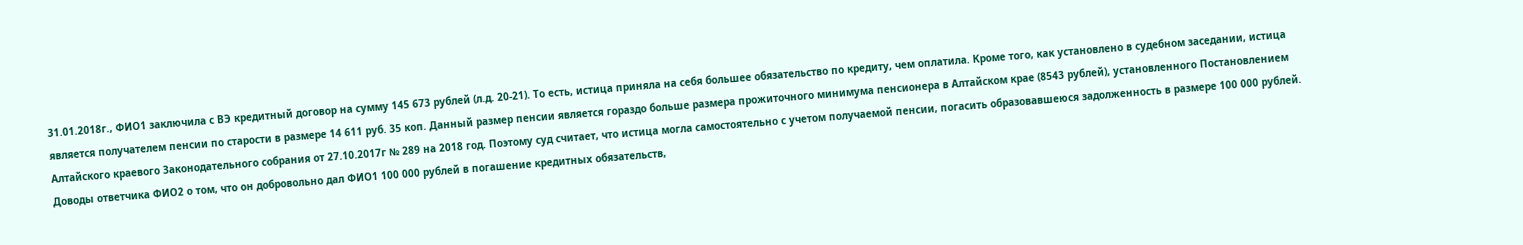31.01.2018г., ФИО1 заключила с ВЭ кредитный договор на сумму 145 673 рублей (л.д. 20-21). То есть, истица приняла на себя большее обязательство по кредиту, чем оплатила. Кроме того, как установлено в судебном заседании, истица является получателем пенсии по старости в размере 14 611 руб. 35 коп. Данный размер пенсии является гораздо больше размера прожиточного минимума пенсионера в Алтайском крае (8543 рублей), установленного Постановлением Алтайского краевого Законодательного собрания от 27.10.2017г № 289 на 2018 год. Поэтому суд считает, что истица могла самостоятельно с учетом получаемой пенсии, погасить образовавшеюся задолженность в размере 100 000 рублей. Доводы ответчика ФИО2 о том, что он добровольно дал ФИО1 100 000 рублей в погашение кредитных обязательств,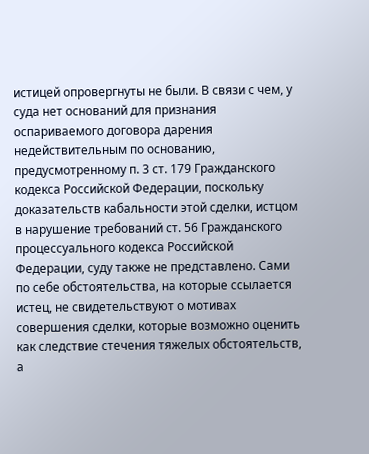истицей опровергнуты не были. В связи с чем, у суда нет оснований для признания оспариваемого договора дарения недействительным по основанию, предусмотренному п. 3 ст. 179 Гражданского кодекса Российской Федерации, поскольку доказательств кабальности этой сделки, истцом в нарушение требований ст. 56 Гражданского процессуального кодекса Российской Федерации, суду также не представлено. Сами по себе обстоятельства, на которые ссылается истец, не свидетельствуют о мотивах совершения сделки, которые возможно оценить как следствие стечения тяжелых обстоятельств, а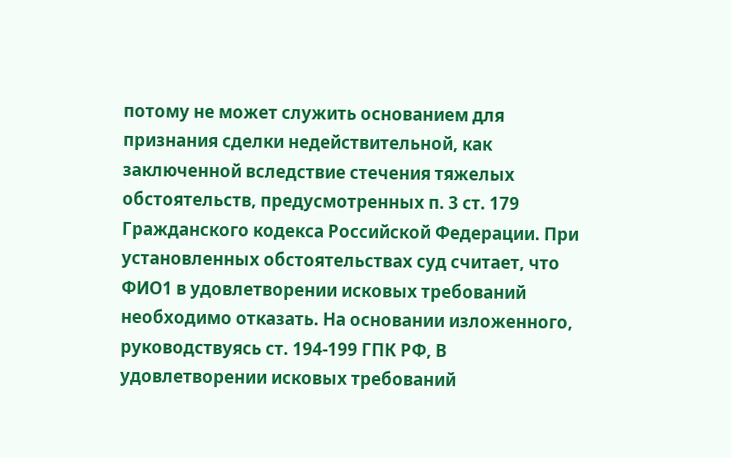потому не может служить основанием для признания сделки недействительной, как заключенной вследствие стечения тяжелых обстоятельств, предусмотренных п. 3 ст. 179 Гражданского кодекса Российской Федерации. При установленных обстоятельствах суд считает, что ФИО1 в удовлетворении исковых требований необходимо отказать. На основании изложенного, руководствуясь ст. 194-199 ГПК РФ, В удовлетворении исковых требований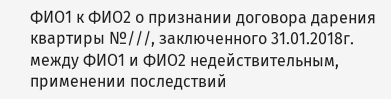ФИО1 к ФИО2 о признании договора дарения квартиры №///, заключенного 31.01.2018г. между ФИО1 и ФИО2 недействительным, применении последствий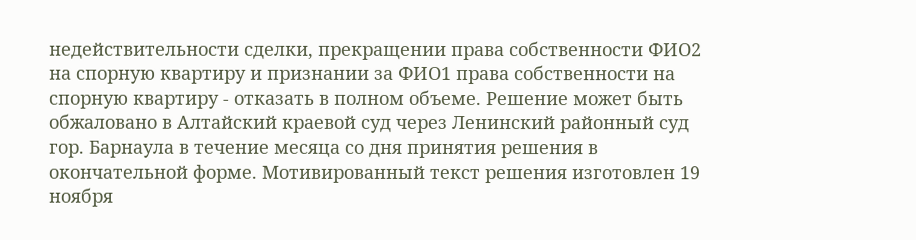недействительности сделки, прекращении права собственности ФИО2 на спорную квартиру и признании за ФИО1 права собственности на спорную квартиру - отказать в полном объеме. Решение может быть обжаловано в Алтайский краевой суд через Ленинский районный суд гор. Барнаула в течение месяца со дня принятия решения в окончательной форме. Мотивированный текст решения изготовлен 19 ноября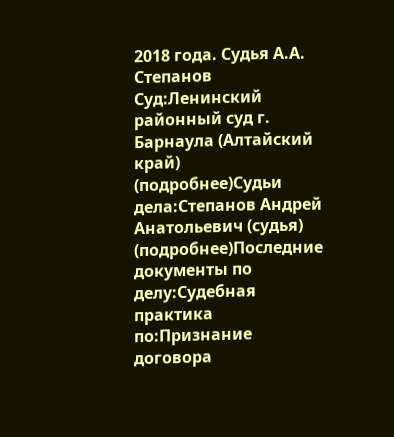2018 года. Судья А.А. Степанов Суд:Ленинский районный суд г. Барнаула (Алтайский край) (подробнее)Судьи дела:Степанов Андрей Анатольевич (судья) (подробнее)Последние документы по делу:Судебная практика по:Признание договора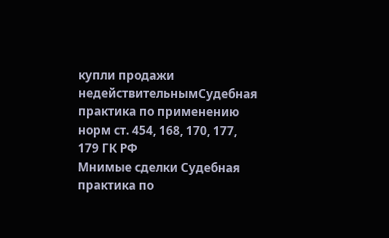купли продажи недействительнымСудебная практика по применению норм ст. 454, 168, 170, 177, 179 ГК РФ
Мнимые сделки Судебная практика по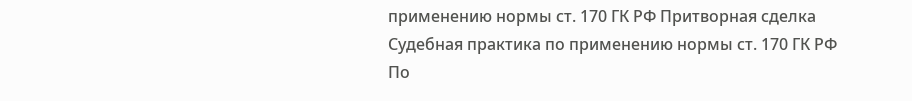применению нормы ст. 170 ГК РФ Притворная сделка Судебная практика по применению нормы ст. 170 ГК РФ По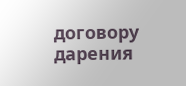договору дарения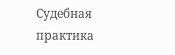Судебная практика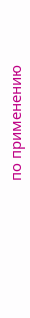по применению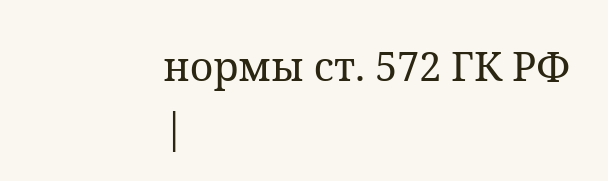нормы ст. 572 ГК РФ
|